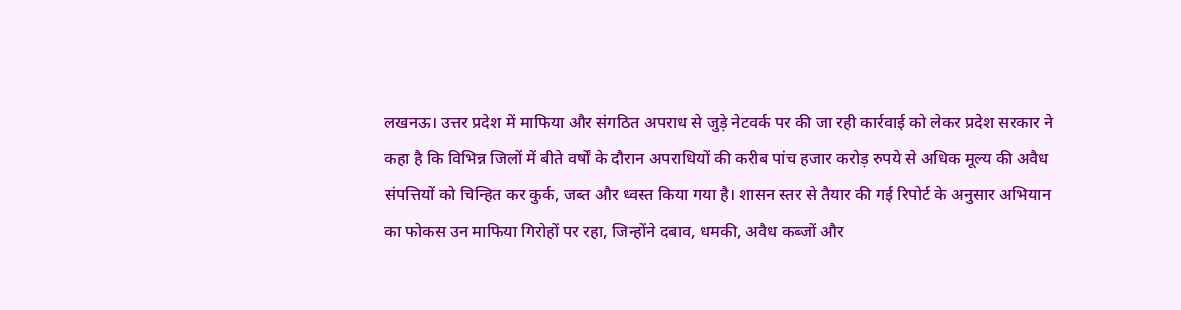लखनऊ। उत्तर प्रदेश में माफिया और संगठित अपराध से जुड़े नेटवर्क पर की जा रही कार्रवाई को लेकर प्रदेश सरकार ने कहा है कि विभिन्न जिलों में बीते वर्षों के दौरान अपराधियों की करीब पांच हजार करोड़ रुपये से अधिक मूल्य की अवैध संपत्तियों को चिन्हित कर कुर्क, जब्त और ध्वस्त किया गया है। शासन स्तर से तैयार की गई रिपोर्ट के अनुसार अभियान का फोकस उन माफिया गिरोहों पर रहा, जिन्होंने दबाव, धमकी, अवैध कब्जों और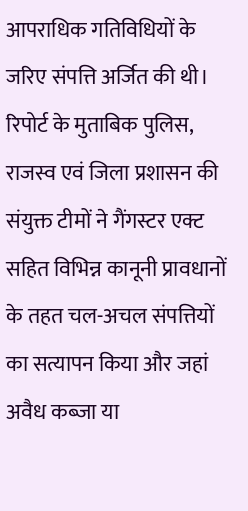आपराधिक गतिविधियों के जरिए संपत्ति अर्जित की थी।
रिपोर्ट के मुताबिक पुलिस, राजस्व एवं जिला प्रशासन की संयुक्त टीमों ने गैंगस्टर एक्ट सहित विभिन्न कानूनी प्रावधानों के तहत चल-अचल संपत्तियों का सत्यापन किया और जहां अवैध कब्जा या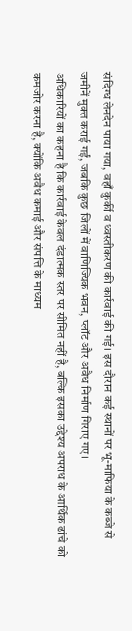संदिग्ध लेनदेन पाया गया, वहाँ कुर्की व ध्वस्तीकरण की कार्रवाई की गई। इस दौरान कई स्थानों पर भू-माफिया के कब्जे से जमीनें मुक्त कराई गईं, जबकि कुछ जिलों में वाणिज्यिक भवन, प्लॉट और अवैध निर्माण गिराए गए।
अधिकारियों का कहना है कि कार्रवाई केवल दंडात्मक स्तर पर सीमित नहीं है, बल्कि इसका उद्देश्य अपराध के आर्थिक ढांचे को कमजोर करना है, क्योंकि अवैध कमाई और संपत्ति के माध्यम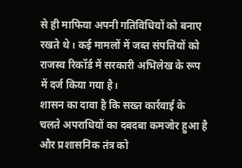से ही माफिया अपनी गतिविधियों को बनाए रखते थे। कई मामलों में जब्त संपत्तियों को राजस्व रिकॉर्ड में सरकारी अभिलेख के रूप में दर्ज किया गया है।
शासन का दावा है कि सख्त कार्रवाई के चलते अपराधियों का दबदबा कमजोर हुआ है और प्रशासनिक तंत्र को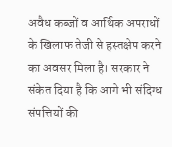अवैध कब्जों व आर्थिक अपराधों के खिलाफ तेजी से हस्तक्षेप करने का अवसर मिला है। सरकार ने संकेत दिया है कि आगे भी संदिग्ध संपत्तियों की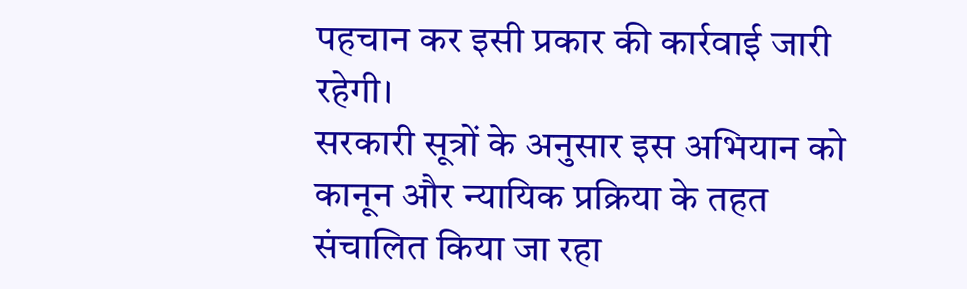पहचान कर इसी प्रकार की कार्रवाई जारी रहेगी।
सरकारी सूत्रों के अनुसार इस अभियान को कानून और न्यायिक प्रक्रिया के तहत संचालित किया जा रहा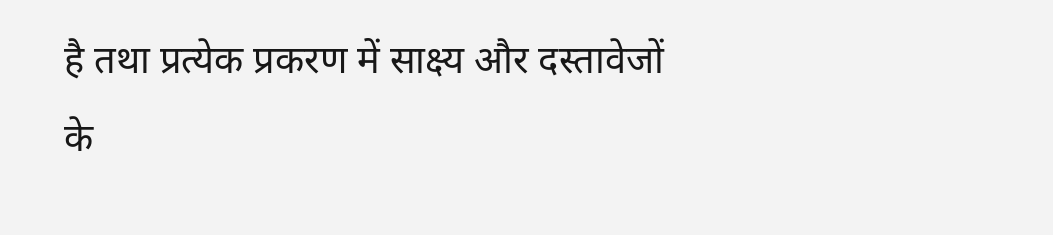है तथा प्रत्येक प्रकरण में साक्ष्य और दस्तावेजों के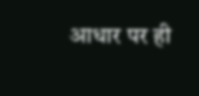आधार पर ही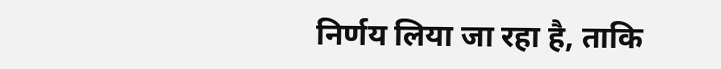निर्णय लिया जा रहा है, ताकि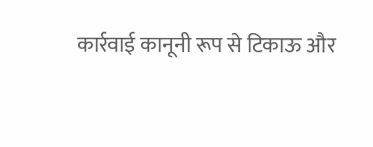कार्रवाई कानूनी रूप से टिकाऊ और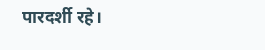पारदर्शी रहे।